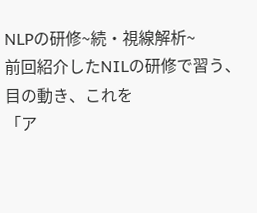NLPの研修~続・視線解析~
前回紹介したNILの研修で習う、目の動き、これを
「ア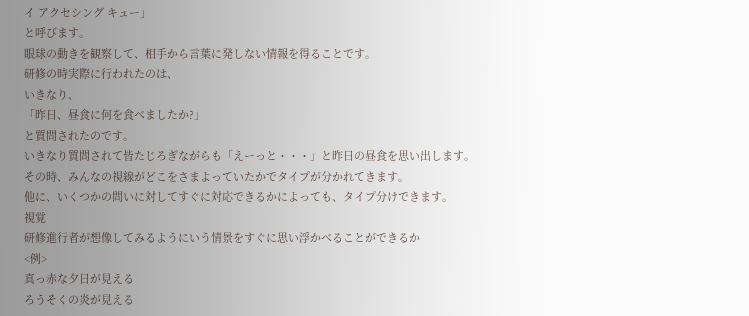イ アクセシング キュー」
と呼びます。
眼球の動きを観察して、相手から言葉に発しない情報を得ることです。
研修の時実際に行われたのは、
いきなり、
「昨日、昼食に何を食べましたか?」
と質問されたのです。
いきなり質問されて皆たじろぎながらも「えーっと・・・」と昨日の昼食を思い出します。
その時、みんなの視線がどこをさまよっていたかでタイプが分かれてきます。
他に、いくつかの問いに対してすぐに対応できるかによっても、タイプ分けできます。
視覚
研修進行者が想像してみるようにいう情景をすぐに思い浮かべることができるか
<例>
真っ赤な夕日が見える
ろうそくの炎が見える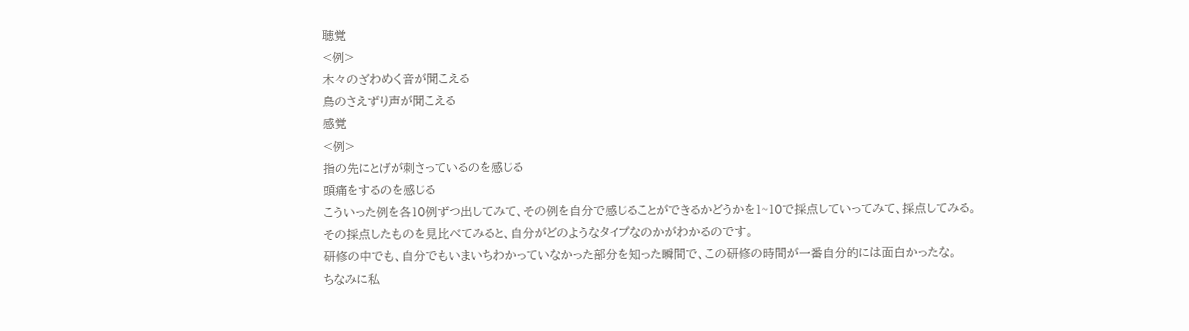聴覚
<例>
木々のざわめく音が聞こえる
鳥のさえずり声が聞こえる
感覚
<例>
指の先にとげが刺さっているのを感じる
頭痛をするのを感じる
こういった例を各10例ずつ出してみて、その例を自分で感じることができるかどうかを1~10で採点していってみて、採点してみる。
その採点したものを見比べてみると、自分がどのようなタイプなのかがわかるのです。
研修の中でも、自分でもいまいちわかっていなかった部分を知った瞬間で、この研修の時間が一番自分的には面白かったな。
ちなみに私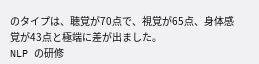のタイプは、聴覚が70点で、視覚が65点、身体感覚が43点と極端に差が出ました。
NLP の研修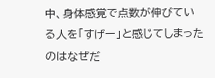中、身体感覚で点数が伸びている人を「すげー」と感じてしまったのはなぜだ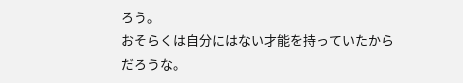ろう。
おそらくは自分にはない才能を持っていたからだろうな。